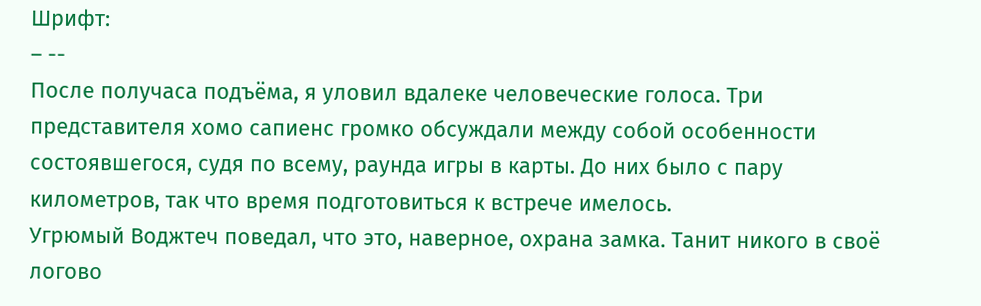Шрифт:
– --
После получаса подъёма, я уловил вдалеке человеческие голоса. Три представителя хомо сапиенс громко обсуждали между собой особенности состоявшегося, судя по всему, раунда игры в карты. До них было с пару километров, так что время подготовиться к встрече имелось.
Угрюмый Воджтеч поведал, что это, наверное, охрана замка. Танит никого в своё логово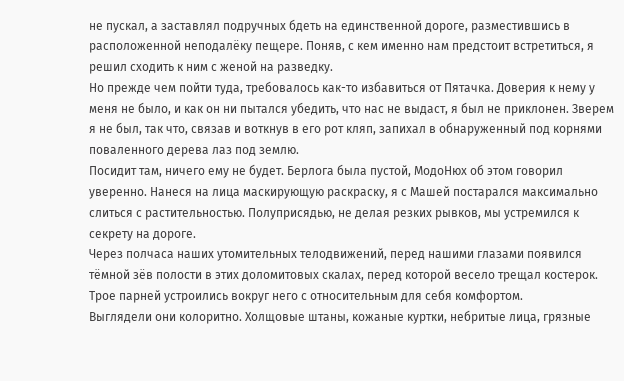не пускал, а заставлял подручных бдеть на единственной дороге, разместившись в расположенной неподалёку пещере. Поняв, с кем именно нам предстоит встретиться, я решил сходить к ним с женой на разведку.
Но прежде чем пойти туда, требовалось как-то избавиться от Пятачка. Доверия к нему у меня не было, и как он ни пытался убедить, что нас не выдаст, я был не приклонен. Зверем я не был, так что, связав и воткнув в его рот кляп, запихал в обнаруженный под корнями поваленного дерева лаз под землю.
Посидит там, ничего ему не будет. Берлога была пустой, МодоНюх об этом говорил уверенно. Нанеся на лица маскирующую раскраску, я с Машей постарался максимально слиться с растительностью. Полуприсядью, не делая резких рывков, мы устремился к секрету на дороге.
Через полчаса наших утомительных телодвижений, перед нашими глазами появился тёмной зёв полости в этих доломитовых скалах, перед которой весело трещал костерок. Трое парней устроились вокруг него с относительным для себя комфортом.
Выглядели они колоритно. Холщовые штаны, кожаные куртки, небритые лица, грязные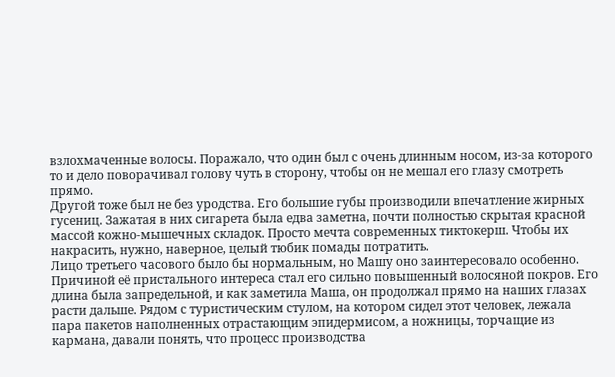взлохмаченные волосы. Поражало, что один был с очень длинным носом, из-за которого то и дело поворачивал голову чуть в сторону, чтобы он не мешал его глазу смотреть прямо.
Другой тоже был не без уродства. Его большие губы производили впечатление жирных гусениц. Зажатая в них сигарета была едва заметна, почти полностью скрытая красной массой кожно-мышечных складок. Просто мечта современных тиктокерш. Чтобы их накрасить, нужно, наверное, целый тюбик помады потратить.
Лицо третьего часового было бы нормальным, но Машу оно заинтересовало особенно. Причиной её пристального интереса стал его сильно повышенный волосяной покров. Его длина была запредельной, и как заметила Маша, он продолжал прямо на наших глазах расти дальше. Рядом с туристическим стулом, на котором сидел этот человек, лежала пара пакетов наполненных отрастающим эпидермисом, а ножницы, торчащие из кармана, давали понять, что процесс производства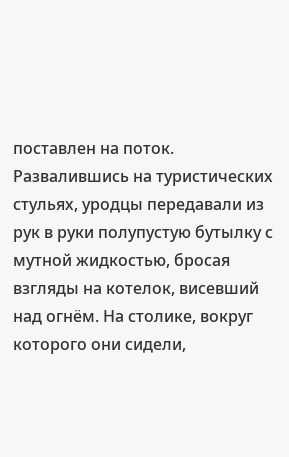поставлен на поток.
Развалившись на туристических стульях, уродцы передавали из рук в руки полупустую бутылку с мутной жидкостью, бросая взгляды на котелок, висевший над огнём. На столике, вокруг которого они сидели,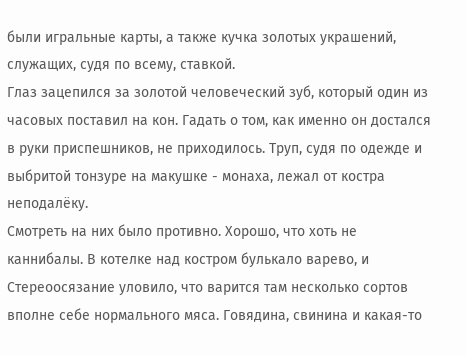были игральные карты, а также кучка золотых украшений, служащих, судя по всему, ставкой.
Глаз зацепился за золотой человеческий зуб, который один из часовых поставил на кон. Гадать о том, как именно он достался в руки приспешников, не приходилось. Труп, судя по одежде и выбритой тонзуре на макушке - монаха, лежал от костра неподалёку.
Смотреть на них было противно. Хорошо, что хоть не каннибалы. В котелке над костром булькало варево, и Стереоосязание уловило, что варится там несколько сортов вполне себе нормального мяса. Говядина, свинина и какая-то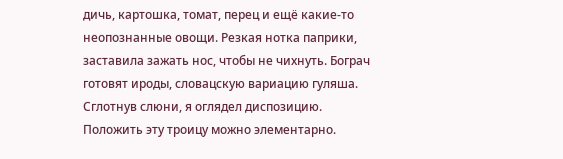дичь, картошка, томат, перец и ещё какие-то неопознанные овощи. Резкая нотка паприки, заставила зажать нос, чтобы не чихнуть. Бограч готовят ироды, словацскую вариацию гуляша.
Сглотнув слюни, я оглядел диспозицию. Положить эту троицу можно элементарно.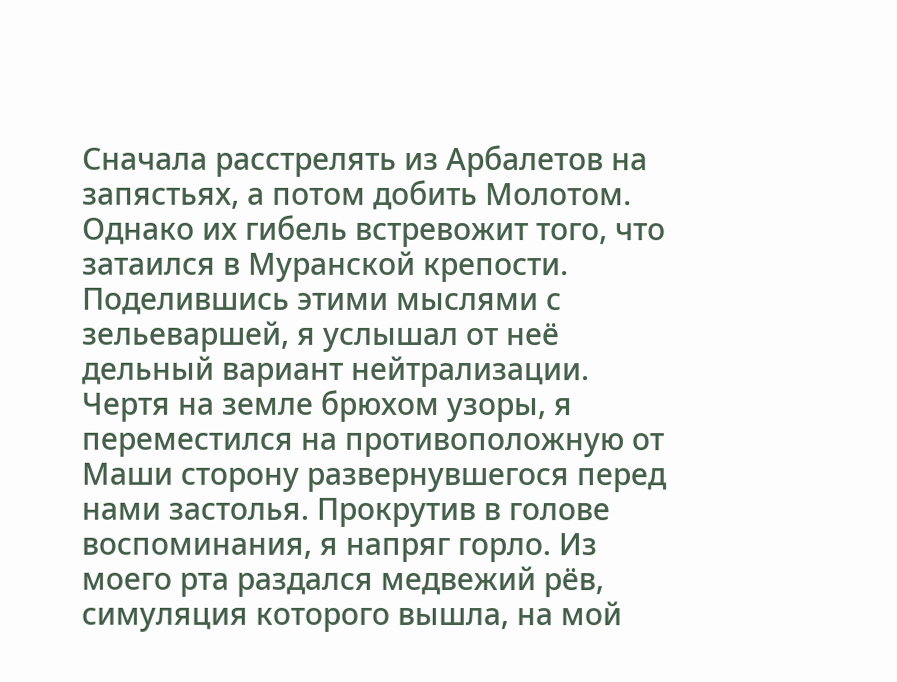Сначала расстрелять из Арбалетов на запястьях, а потом добить Молотом. Однако их гибель встревожит того, что затаился в Муранской крепости. Поделившись этими мыслями с зельеваршей, я услышал от неё дельный вариант нейтрализации.
Чертя на земле брюхом узоры, я переместился на противоположную от Маши сторону развернувшегося перед нами застолья. Прокрутив в голове воспоминания, я напряг горло. Из моего рта раздался медвежий рёв, симуляция которого вышла, на мой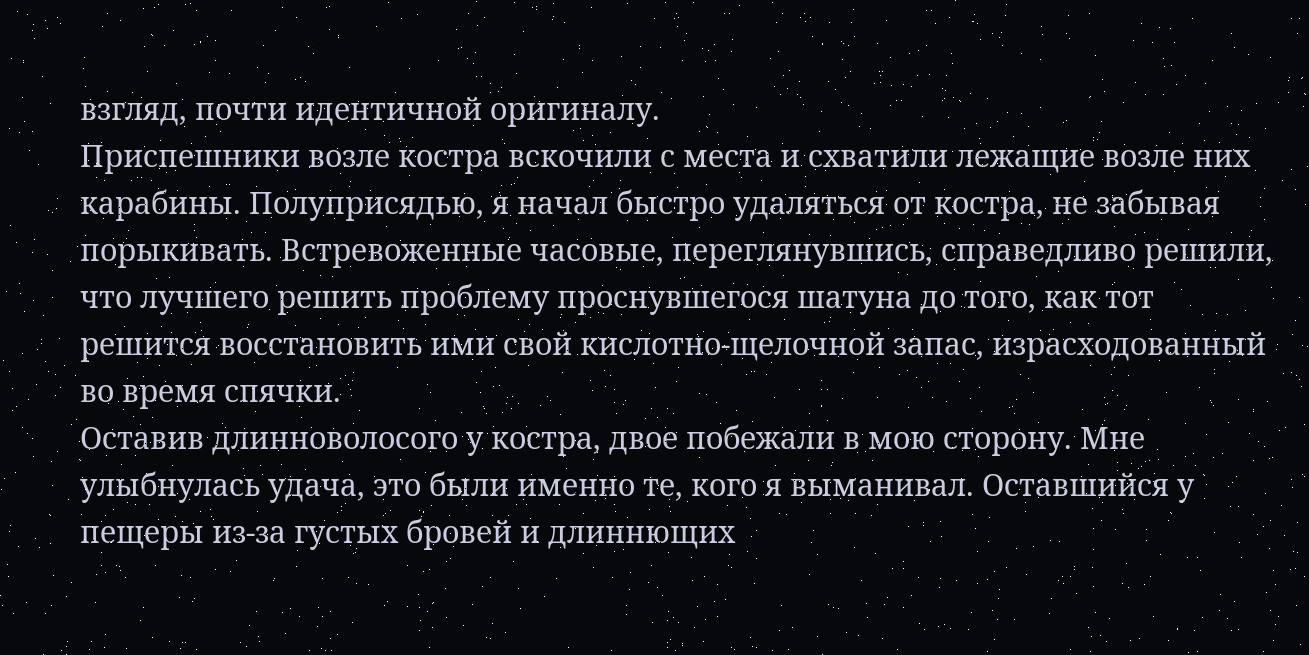взгляд, почти идентичной оригиналу.
Приспешники возле костра вскочили с места и схватили лежащие возле них карабины. Полуприсядью, я начал быстро удаляться от костра, не забывая порыкивать. Встревоженные часовые, переглянувшись, справедливо решили, что лучшего решить проблему проснувшегося шатуна до того, как тот решится восстановить ими свой кислотно-щелочной запас, израсходованный во время спячки.
Оставив длинноволосого у костра, двое побежали в мою сторону. Мне улыбнулась удача, это были именно те, кого я выманивал. Оставшийся у пещеры из-за густых бровей и длиннющих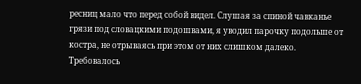ресниц мало что перед собой видел. Слушая за спиной чавканье грязи под словацкими подошвами, я уводил парочку подольше от костра, не отрываясь при этом от них слишком далеко.
Требовалось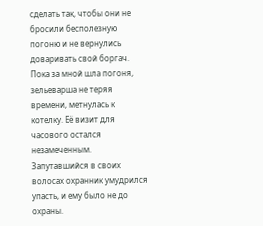сделать так, чтобы они не бросили бесполезную погоню и не вернулись доваривать свой боргач. Пока за мной шла погоня, зельеварша не теряя времени, метнулась к котелку. Её визит для часового остался незамеченным. Запутавшийся в своих волосах охранник умудрился упасть, и ему было не до охраны.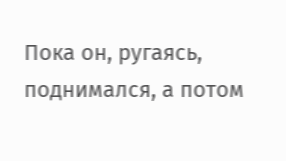Пока он, ругаясь, поднимался, а потом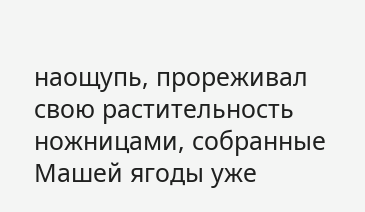наощупь, прореживал свою растительность ножницами, собранные Машей ягоды уже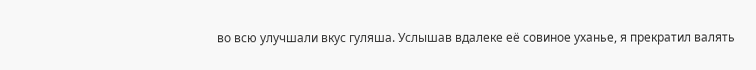во всю улучшали вкус гуляша. Услышав вдалеке её совиное уханье, я прекратил валять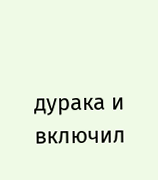дурака и включил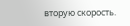вторую скорость.